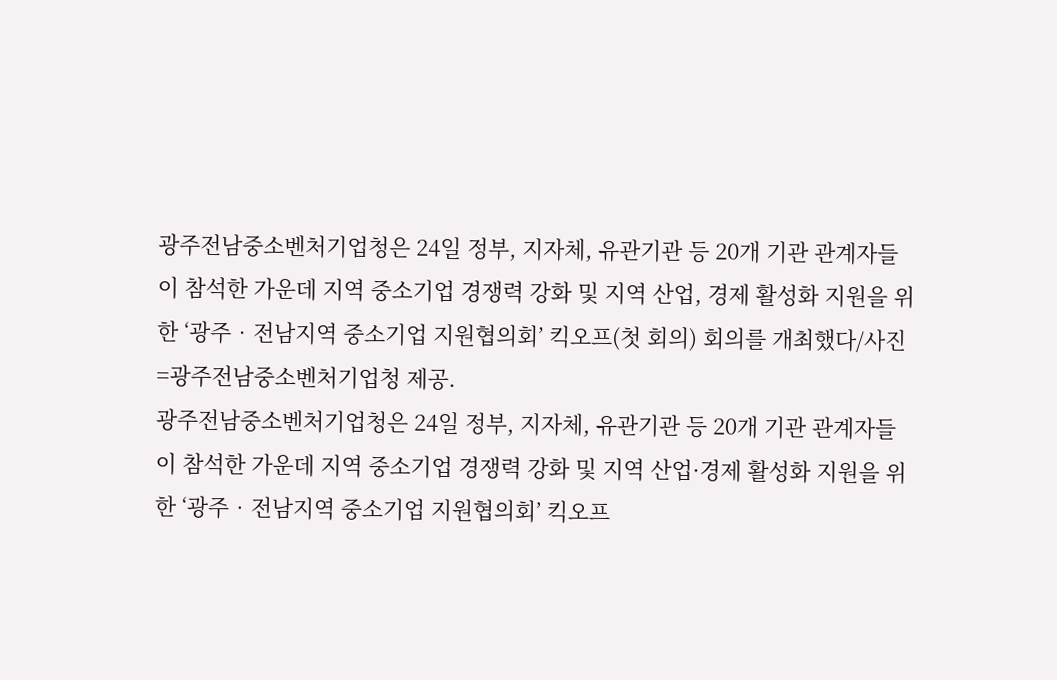광주전남중소벤처기업청은 24일 정부, 지자체, 유관기관 등 20개 기관 관계자들이 참석한 가운데 지역 중소기업 경쟁력 강화 및 지역 산업, 경제 활성화 지원을 위한 ‘광주‧전남지역 중소기업 지원협의회’ 킥오프(첫 회의) 회의를 개최했다/사진=광주전남중소벤처기업청 제공.
광주전남중소벤처기업청은 24일 정부, 지자체, 유관기관 등 20개 기관 관계자들이 참석한 가운데 지역 중소기업 경쟁력 강화 및 지역 산업·경제 활성화 지원을 위한 ‘광주‧전남지역 중소기업 지원협의회’ 킥오프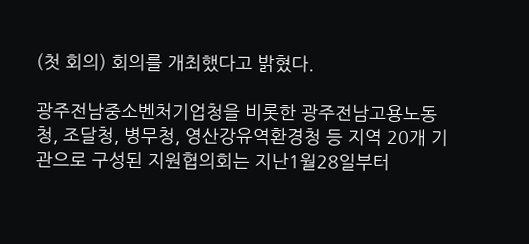(첫 회의) 회의를 개최했다고 밝혔다.

광주전남중소벤처기업청을 비롯한 광주전남고용노동청, 조달청, 병무청, 영산강유역환경청 등 지역 20개 기관으로 구성된 지원협의회는 지난1월28일부터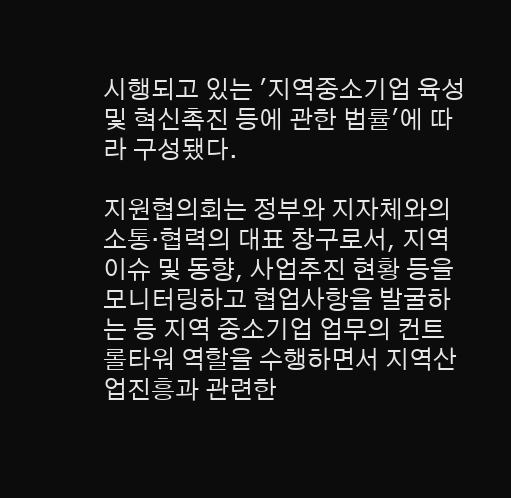시행되고 있는 '지역중소기업 육성 및 혁신촉진 등에 관한 법률'에 따라 구성됐다.

지원협의회는 정부와 지자체와의 소통·협력의 대표 창구로서, 지역 이슈 및 동향, 사업추진 현황 등을 모니터링하고 협업사항을 발굴하는 등 지역 중소기업 업무의 컨트롤타워 역할을 수행하면서 지역산업진흥과 관련한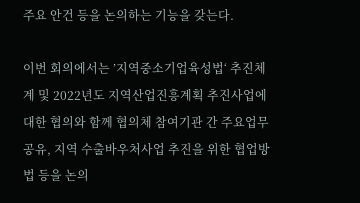주요 안건 등을 논의하는 기능을 갖는다.

이번 회의에서는 ’지역중소기업육성법‘ 추진체계 및 2022년도 지역산업진흥계획 추진사업에 대한 협의와 함께 협의체 참여기관 간 주요업무 공유, 지역 수출바우처사업 추진을 위한 협업방법 등을 논의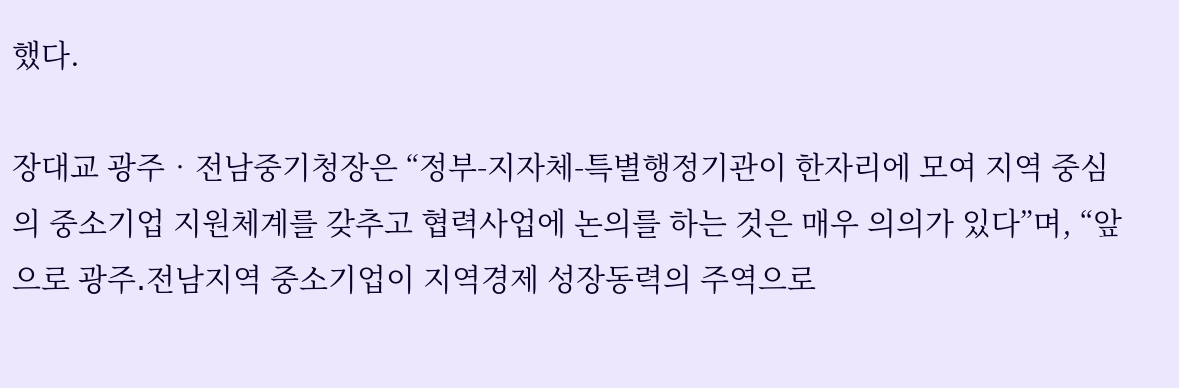했다.

장대교 광주‧전남중기청장은 “정부-지자체-특별행정기관이 한자리에 모여 지역 중심의 중소기업 지원체계를 갖추고 협력사업에 논의를 하는 것은 매우 의의가 있다”며, “앞으로 광주․전남지역 중소기업이 지역경제 성장동력의 주역으로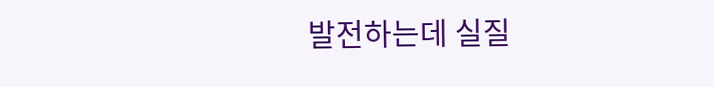발전하는데 실질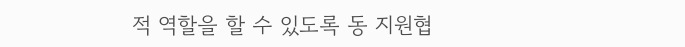적 역할을 할 수 있도록 동 지원협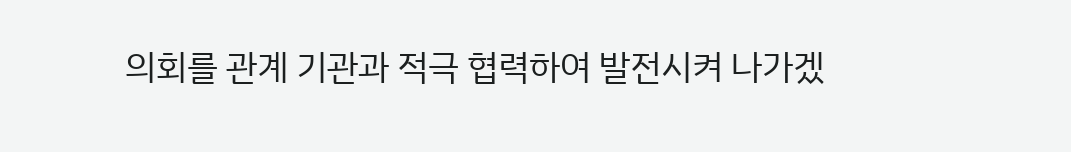의회를 관계 기관과 적극 협력하여 발전시켜 나가겠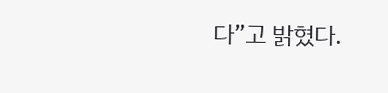다”고 밝혔다.